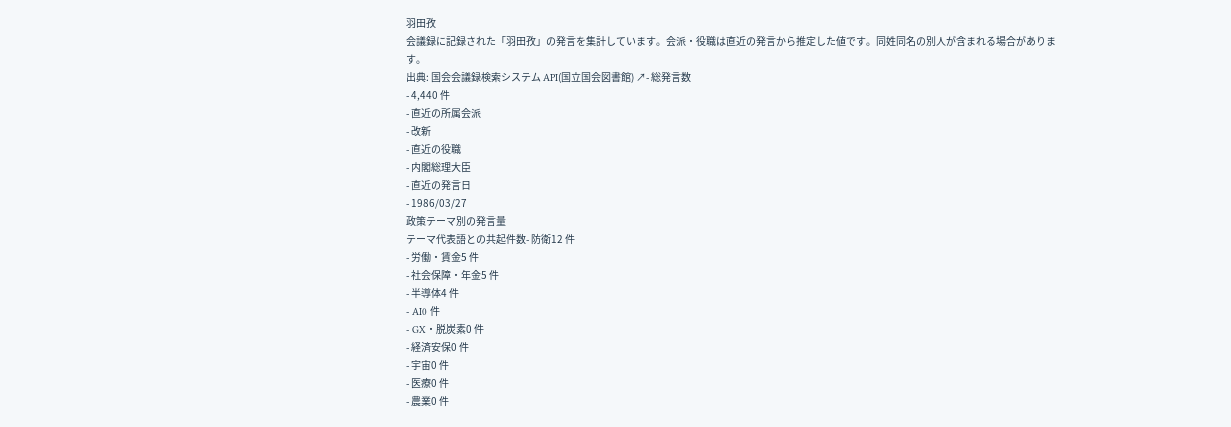羽田孜
会議録に記録された「羽田孜」の発言を集計しています。会派・役職は直近の発言から推定した値です。同姓同名の別人が含まれる場合があります。
出典: 国会会議録検索システム API(国立国会図書館) ↗- 総発言数
- 4,440 件
- 直近の所属会派
- 改新
- 直近の役職
- 内閣総理大臣
- 直近の発言日
- 1986/03/27
政策テーマ別の発言量
テーマ代表語との共起件数- 防衛12 件
- 労働・賃金5 件
- 社会保障・年金5 件
- 半導体4 件
- AI0 件
- GX・脱炭素0 件
- 経済安保0 件
- 宇宙0 件
- 医療0 件
- 農業0 件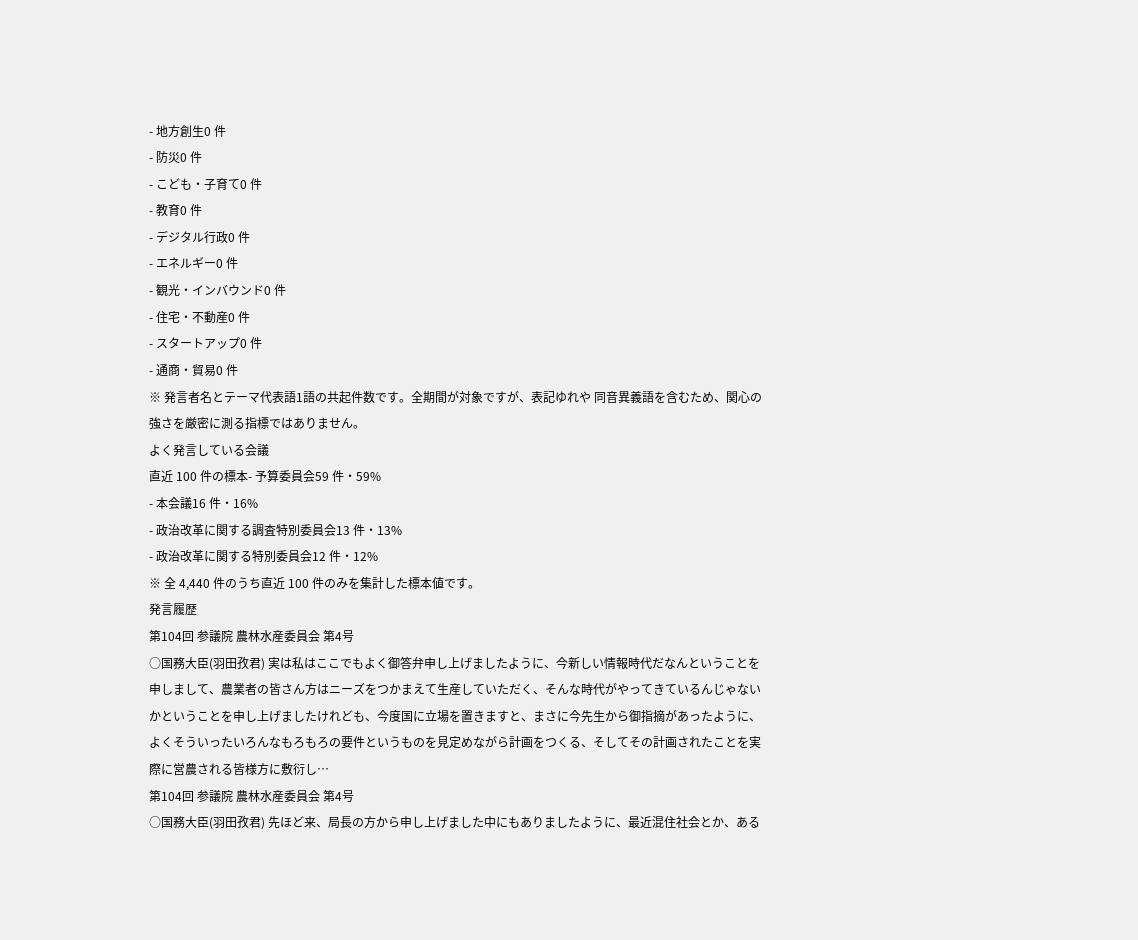- 地方創生0 件
- 防災0 件
- こども・子育て0 件
- 教育0 件
- デジタル行政0 件
- エネルギー0 件
- 観光・インバウンド0 件
- 住宅・不動産0 件
- スタートアップ0 件
- 通商・貿易0 件
※ 発言者名とテーマ代表語1語の共起件数です。全期間が対象ですが、表記ゆれや 同音異義語を含むため、関心の強さを厳密に測る指標ではありません。
よく発言している会議
直近 100 件の標本- 予算委員会59 件・59%
- 本会議16 件・16%
- 政治改革に関する調査特別委員会13 件・13%
- 政治改革に関する特別委員会12 件・12%
※ 全 4,440 件のうち直近 100 件のみを集計した標本値です。
発言履歴
第104回 参議院 農林水産委員会 第4号
○国務大臣(羽田孜君) 実は私はここでもよく御答弁申し上げましたように、今新しい情報時代だなんということを申しまして、農業者の皆さん方はニーズをつかまえて生産していただく、そんな時代がやってきているんじゃないかということを申し上げましたけれども、今度国に立場を置きますと、まさに今先生から御指摘があったように、よくそういったいろんなもろもろの要件というものを見定めながら計画をつくる、そしてその計画されたことを実際に営農される皆様方に敷衍し…
第104回 参議院 農林水産委員会 第4号
○国務大臣(羽田孜君) 先ほど来、局長の方から申し上げました中にもありましたように、最近混住社会とか、ある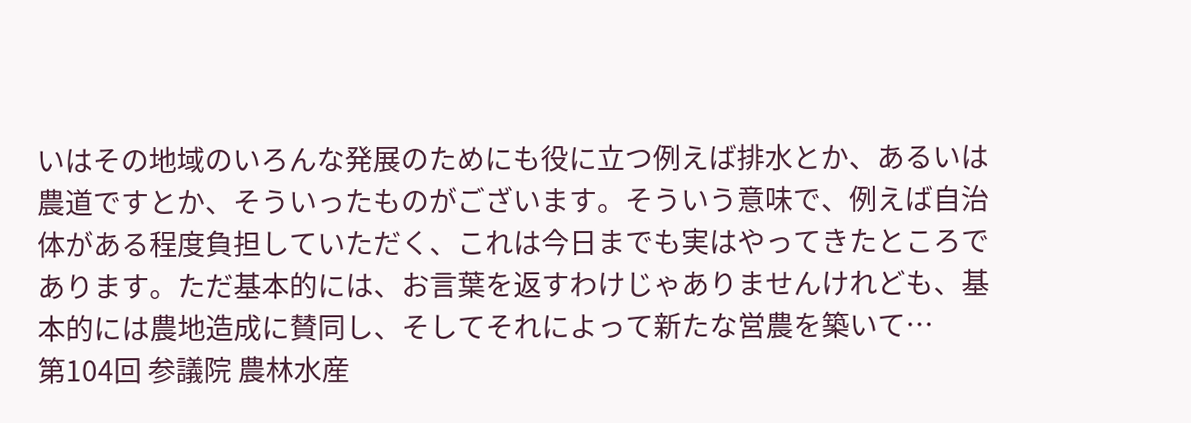いはその地域のいろんな発展のためにも役に立つ例えば排水とか、あるいは農道ですとか、そういったものがございます。そういう意味で、例えば自治体がある程度負担していただく、これは今日までも実はやってきたところであります。ただ基本的には、お言葉を返すわけじゃありませんけれども、基本的には農地造成に賛同し、そしてそれによって新たな営農を築いて…
第104回 参議院 農林水産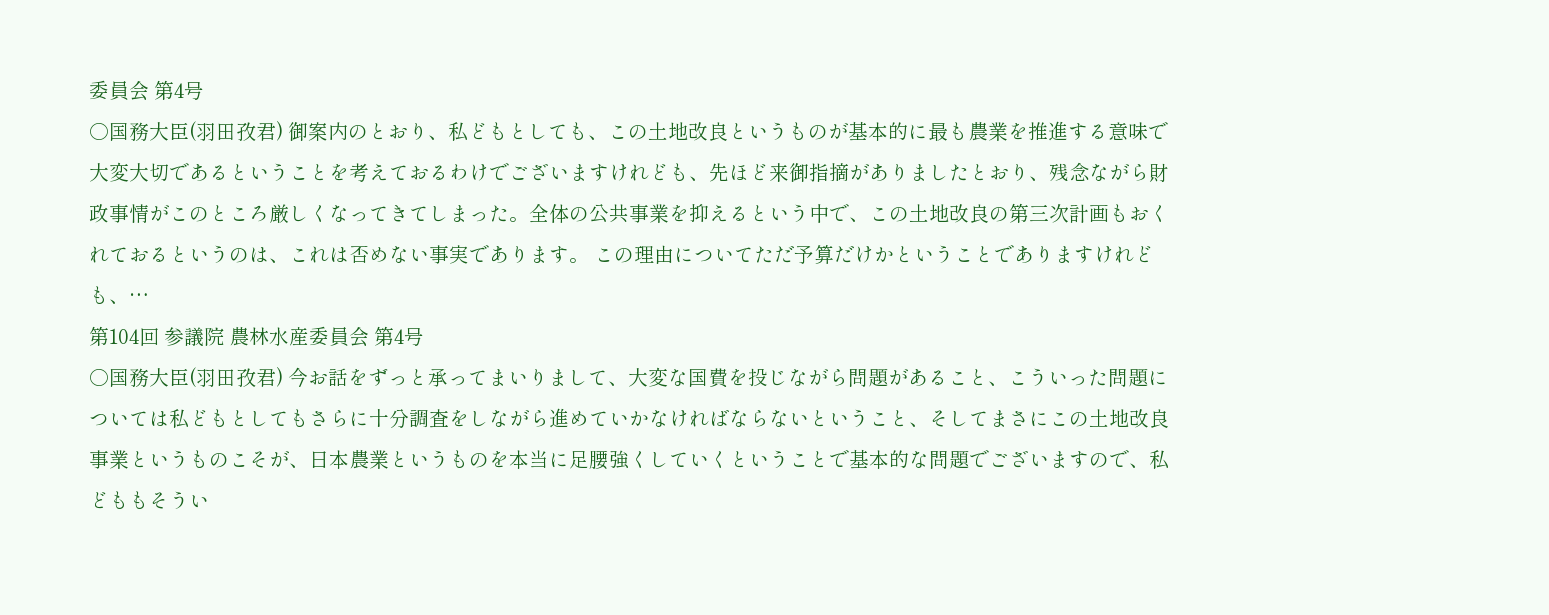委員会 第4号
○国務大臣(羽田孜君) 御案内のとおり、私どもとしても、この土地改良というものが基本的に最も農業を推進する意味で大変大切であるということを考えておるわけでございますけれども、先ほど来御指摘がありましたとおり、残念ながら財政事情がこのところ厳しくなってきてしまった。全体の公共事業を抑えるという中で、この土地改良の第三次計画もおくれておるというのは、これは否めない事実であります。 この理由についてただ予算だけかということでありますけれども、…
第104回 参議院 農林水産委員会 第4号
○国務大臣(羽田孜君) 今お話をずっと承ってまいりまして、大変な国費を投じながら問題があること、こういった問題については私どもとしてもさらに十分調査をしながら進めていかなければならないということ、そしてまさにこの土地改良事業というものこそが、日本農業というものを本当に足腰強くしていくということで基本的な問題でございますので、私どももそうい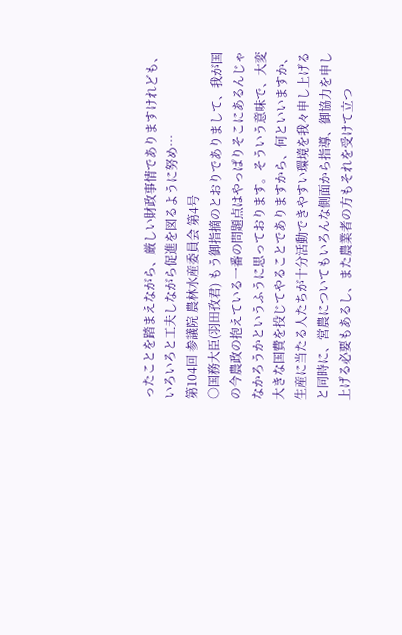ったことを踏まえながら、厳しい財政事情でありますけれども、いろいろと工夫しながら促進を図るように努め…
第104回 参議院 農林水産委員会 第4号
○国務大臣(羽田孜君) もう御指摘のとおりでありまして、我が国の今農政の抱えている一番の問題点はやっぱりそこにあるんじゃなかろうかというふうに思っております。そういう意味で、大変大きな国費を投じてやることでありますから、何といいますか、生産に当たる人たちが十分活動できやすい環境を我々申し上げると同時に、営農についてもいろんな側面から指導、御協力を申し上げる必要もあるし、また農業者の方もそれを受けて立つ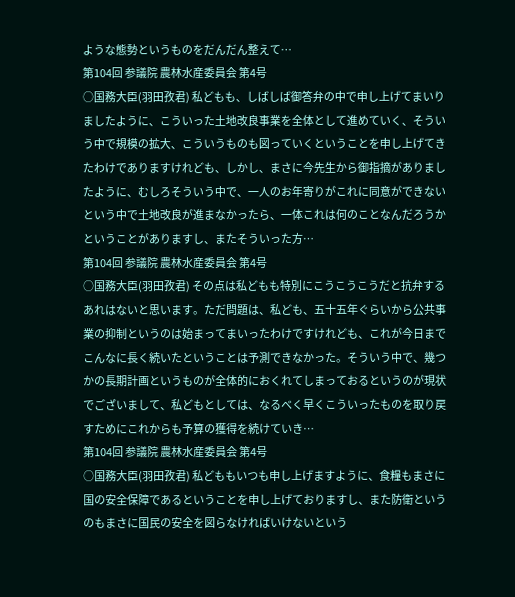ような態勢というものをだんだん整えて…
第104回 参議院 農林水産委員会 第4号
○国務大臣(羽田孜君) 私どもも、しばしば御答弁の中で申し上げてまいりましたように、こういった土地改良事業を全体として進めていく、そういう中で規模の拡大、こういうものも図っていくということを申し上げてきたわけでありますけれども、しかし、まさに今先生から御指摘がありましたように、むしろそういう中で、一人のお年寄りがこれに同意ができないという中で土地改良が進まなかったら、一体これは何のことなんだろうかということがありますし、またそういった方…
第104回 参議院 農林水産委員会 第4号
○国務大臣(羽田孜君) その点は私どもも特別にこうこうこうだと抗弁するあれはないと思います。ただ問題は、私ども、五十五年ぐらいから公共事業の抑制というのは始まってまいったわけですけれども、これが今日までこんなに長く続いたということは予測できなかった。そういう中で、幾つかの長期計画というものが全体的におくれてしまっておるというのが現状でございまして、私どもとしては、なるべく早くこういったものを取り戻すためにこれからも予算の獲得を続けていき…
第104回 参議院 農林水産委員会 第4号
○国務大臣(羽田孜君) 私どももいつも申し上げますように、食糧もまさに国の安全保障であるということを申し上げておりますし、また防衛というのもまさに国民の安全を図らなければいけないという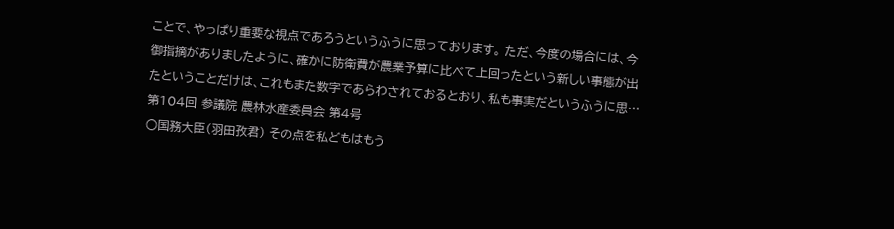ことで、やっぱり重要な視点であろうというふうに思っております。 ただ、今度の場合には、今御指摘がありましたように、確かに防衛費が農業予算に比べて上回ったという新しい事態が出たということだけは、これもまた数字であらわされておるとおり、私も事実だというふうに思…
第104回 参議院 農林水産委員会 第4号
○国務大臣(羽田孜君) その点を私どもはもう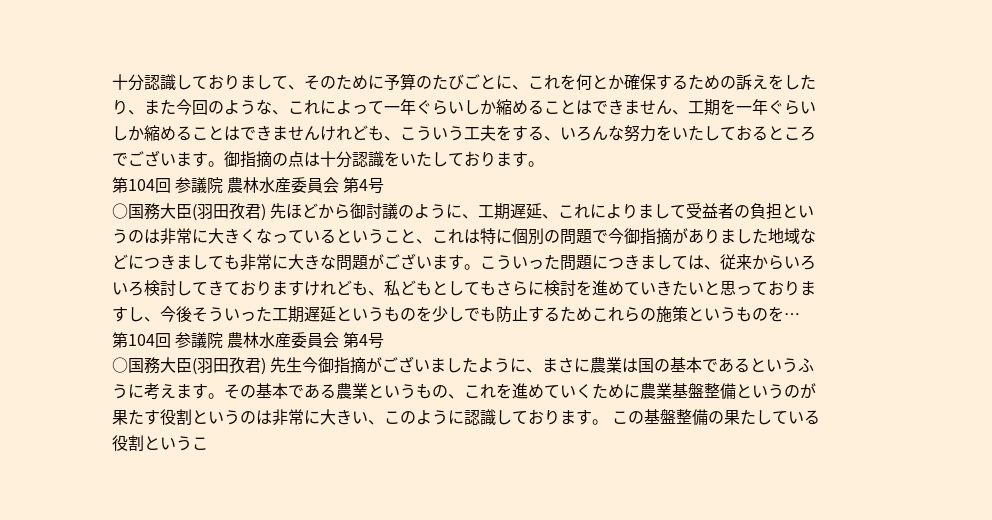十分認識しておりまして、そのために予算のたびごとに、これを何とか確保するための訴えをしたり、また今回のような、これによって一年ぐらいしか縮めることはできません、工期を一年ぐらいしか縮めることはできませんけれども、こういう工夫をする、いろんな努力をいたしておるところでございます。御指摘の点は十分認識をいたしております。
第104回 参議院 農林水産委員会 第4号
○国務大臣(羽田孜君) 先ほどから御討議のように、工期遅延、これによりまして受益者の負担というのは非常に大きくなっているということ、これは特に個別の問題で今御指摘がありました地域などにつきましても非常に大きな問題がございます。こういった問題につきましては、従来からいろいろ検討してきておりますけれども、私どもとしてもさらに検討を進めていきたいと思っておりますし、今後そういった工期遅延というものを少しでも防止するためこれらの施策というものを…
第104回 参議院 農林水産委員会 第4号
○国務大臣(羽田孜君) 先生今御指摘がございましたように、まさに農業は国の基本であるというふうに考えます。その基本である農業というもの、これを進めていくために農業基盤整備というのが果たす役割というのは非常に大きい、このように認識しております。 この基盤整備の果たしている役割というこ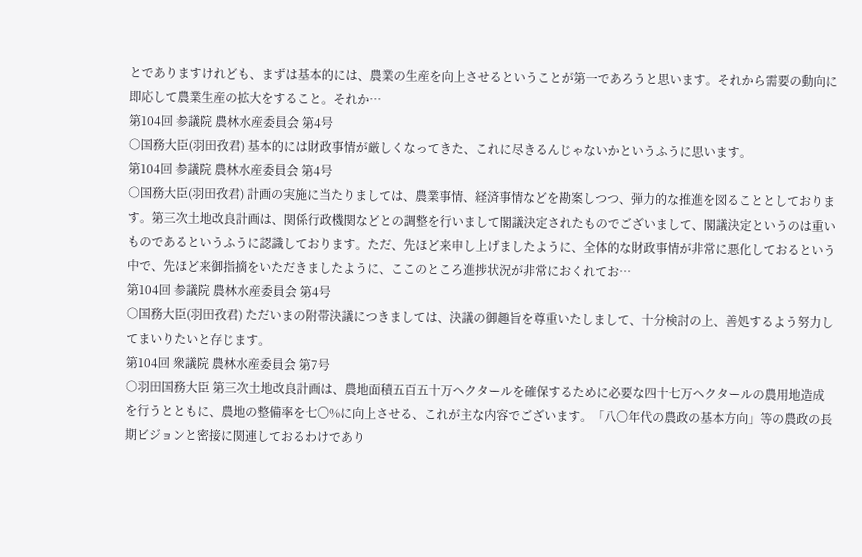とでありますけれども、まずは基本的には、農業の生産を向上させるということが第一であろうと思います。それから需要の動向に即応して農業生産の拡大をすること。それか…
第104回 参議院 農林水産委員会 第4号
○国務大臣(羽田孜君) 基本的には財政事情が厳しくなってきた、これに尽きるんじゃないかというふうに思います。
第104回 参議院 農林水産委員会 第4号
○国務大臣(羽田孜君) 計画の実施に当たりましては、農業事情、経済事情などを勘案しつつ、弾力的な推進を図ることとしております。第三次土地改良計画は、関係行政機関などとの調整を行いまして閣議決定されたものでございまして、閣議決定というのは重いものであるというふうに認識しております。ただ、先ほど来申し上げましたように、全体的な財政事情が非常に悪化しておるという中で、先ほど来御指摘をいただきましたように、ここのところ進捗状況が非常におくれてお…
第104回 参議院 農林水産委員会 第4号
○国務大臣(羽田孜君) ただいまの附帯決議につきましては、決議の御趣旨を尊重いたしまして、十分検討の上、善処するよう努力してまいりたいと存じます。
第104回 衆議院 農林水産委員会 第7号
○羽田国務大臣 第三次土地改良計画は、農地面積五百五十万ヘクタールを確保するために必要な四十七万ヘクタールの農用地造成を行うとともに、農地の整備率を七〇%に向上させる、これが主な内容でございます。「八〇年代の農政の基本方向」等の農政の長期ビジョンと密接に関連しておるわけであり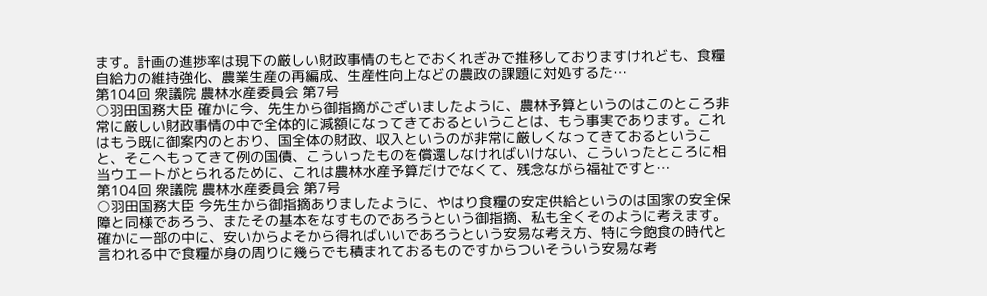ます。計画の進捗率は現下の厳しい財政事情のもとでおくれぎみで推移しておりますけれども、食糧自給力の維持強化、農業生産の再編成、生産性向上などの農政の課題に対処するた…
第104回 衆議院 農林水産委員会 第7号
○羽田国務大臣 確かに今、先生から御指摘がございましたように、農林予算というのはこのところ非常に厳しい財政事情の中で全体的に減額になってきておるということは、もう事実であります。これはもう既に御案内のとおり、国全体の財政、収入というのが非常に厳しくなってきておるということ、そこへもってきて例の国債、こういったものを償還しなければいけない、こういったところに相当ウエートがとられるために、これは農林水産予算だけでなくて、残念ながら福祉ですと…
第104回 衆議院 農林水産委員会 第7号
○羽田国務大臣 今先生から御指摘ありましたように、やはり食糧の安定供給というのは国家の安全保障と同様であろう、またその基本をなすものであろうという御指摘、私も全くそのように考えます。確かに一部の中に、安いからよそから得ればいいであろうという安易な考え方、特に今飽食の時代と言われる中で食糧が身の周りに幾らでも積まれておるものですからついそういう安易な考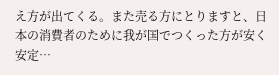え方が出てくる。また売る方にとりますと、日本の消費者のために我が国でつくった方が安く安定…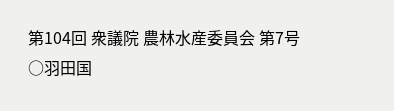第104回 衆議院 農林水産委員会 第7号
○羽田国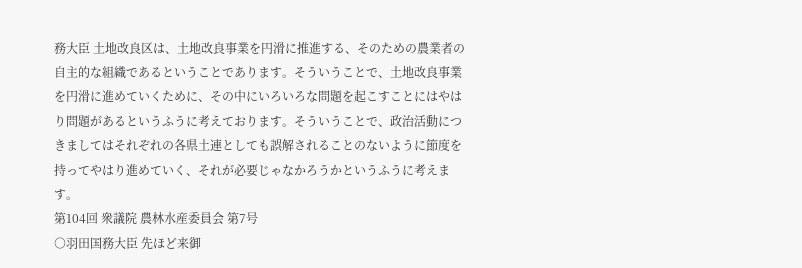務大臣 土地改良区は、土地改良事業を円滑に推進する、そのための農業者の自主的な組織であるということであります。そういうことで、土地改良事業を円滑に進めていくために、その中にいろいろな問題を起こすことにはやはり問題があるというふうに考えております。そういうことで、政治活動につきましてはそれぞれの各県土連としても誤解されることのないように節度を持ってやはり進めていく、それが必要じゃなかろうかというふうに考えます。
第104回 衆議院 農林水産委員会 第7号
○羽田国務大臣 先ほど来御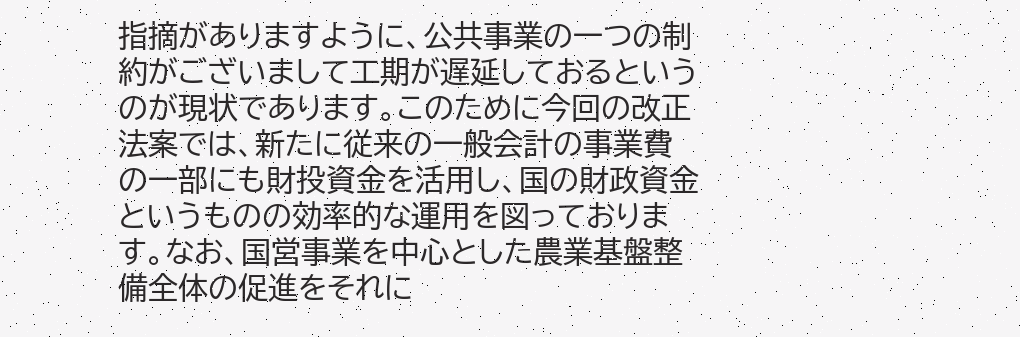指摘がありますように、公共事業の一つの制約がございまして工期が遅延しておるというのが現状であります。このために今回の改正法案では、新たに従来の一般会計の事業費の一部にも財投資金を活用し、国の財政資金というものの効率的な運用を図っております。なお、国営事業を中心とした農業基盤整備全体の促進をそれに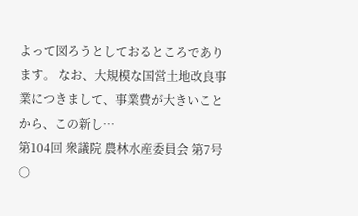よって図ろうとしておるところであります。 なお、大規模な国営土地改良事業につきまして、事業費が大きいことから、この新し…
第104回 衆議院 農林水産委員会 第7号
○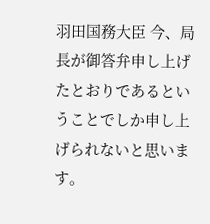羽田国務大臣 今、局長が御答弁申し上げたとおりであるということでしか申し上げられないと思います。